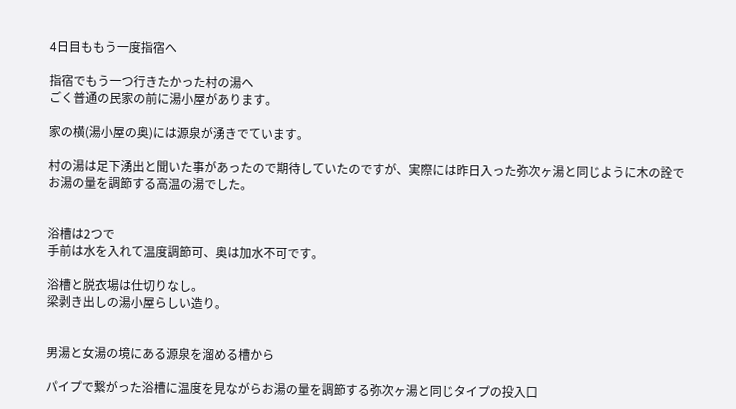4日目ももう一度指宿へ

指宿でもう一つ行きたかった村の湯へ
ごく普通の民家の前に湯小屋があります。

家の横(湯小屋の奥)には源泉が湧きでています。

村の湯は足下湧出と聞いた事があったので期待していたのですが、実際には昨日入った弥次ヶ湯と同じように木の詮でお湯の量を調節する高温の湯でした。


浴槽は2つで
手前は水を入れて温度調節可、奥は加水不可です。

浴槽と脱衣場は仕切りなし。
梁剥き出しの湯小屋らしい造り。


男湯と女湯の境にある源泉を溜める槽から

パイプで繋がった浴槽に温度を見ながらお湯の量を調節する弥次ヶ湯と同じタイプの投入口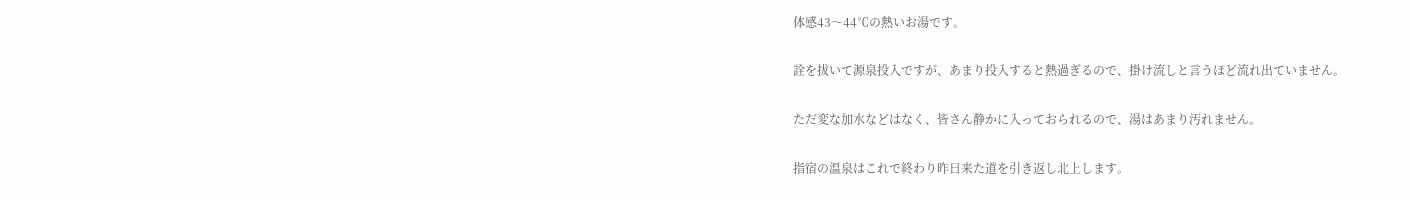体感43〜44℃の熱いお湯です。

詮を拔いて源泉投入ですが、あまり投入すると熱過ぎるので、掛け流しと言うほど流れ出ていません。

ただ変な加水などはなく、皆さん静かに入っておられるので、湯はあまり汚れません。

指宿の温泉はこれで終わり昨日来た道を引き返し北上します。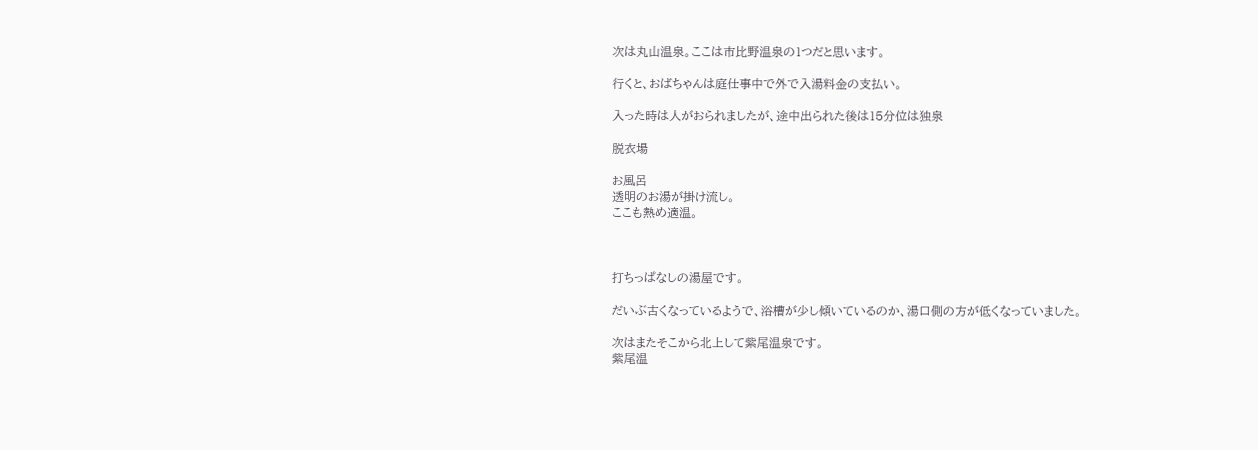次は丸山温泉。ここは市比野温泉の1つだと思います。

行くと、おばちゃんは庭仕事中で外で入湯料金の支払い。

入った時は人がおられましたが、途中出られた後は15分位は独泉

脱衣場

お風呂
透明のお湯が掛け流し。
ここも熱め適温。



打ちっぱなしの湯屋です。

だいぶ古くなっているようで、浴槽が少し傾いているのか、湯口側の方が低くなっていました。

次はまたそこから北上して紫尾温泉です。
紫尾温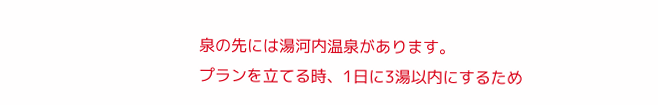泉の先には湯河内温泉があります。
プランを立てる時、1日に3湯以内にするため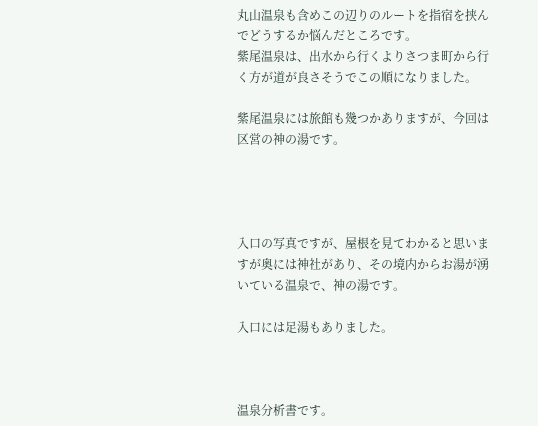丸山温泉も含めこの辺りのルートを指宿を挟んでどうするか悩んだところです。
紫尾温泉は、出水から行くよりさつま町から行く方が道が良さそうでこの順になりました。

紫尾温泉には旅館も幾つかありますが、今回は区営の神の湯です。




入口の写真ですが、屋根を見てわかると思いますが奥には神社があり、その境内からお湯が湧いている温泉で、神の湯です。

入口には足湯もありました。



温泉分析書です。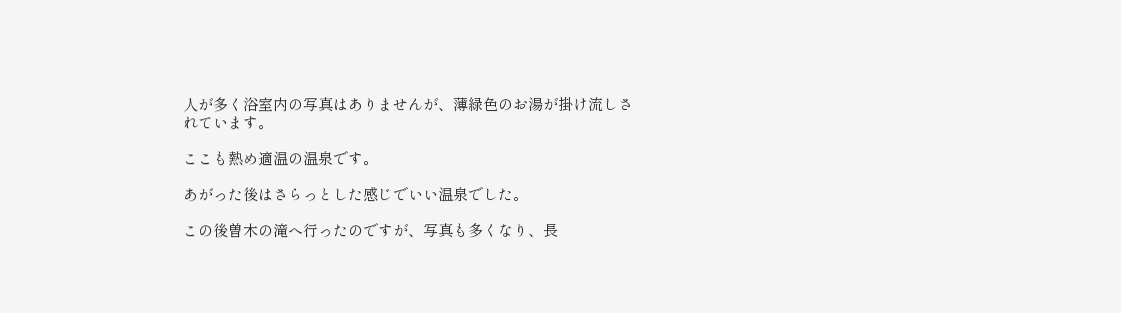人が多く浴室内の写真はありませんが、薄緑色のお湯が掛け流しされています。

ここも熱め適温の温泉です。

あがった後はさらっとした感じでいい温泉でした。

この後曽木の滝へ行ったのですが、写真も多くなり、長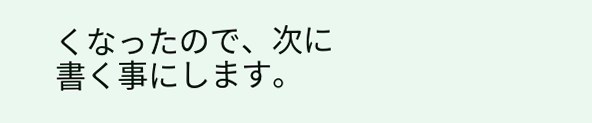くなったので、次に書く事にします。